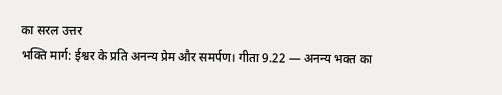का सरल उत्तर
भक्ति मार्ग: ईश्वर के प्रति अनन्य प्रेम और समर्पण। गीता 9.22 — अनन्य भक्त का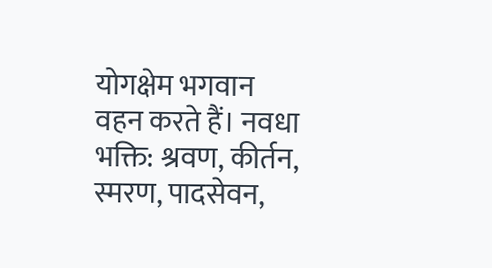योगक्षेम भगवान वहन करते हैं। नवधा भक्ति: श्रवण, कीर्तन, स्मरण, पादसेवन,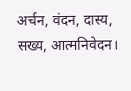अर्चन, वंदन, दास्य, सख्य, आत्मनिवेदन।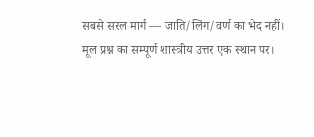सबसे सरल मार्ग — जाति/लिंग/वर्ण का भेद नहीं।
मूल प्रश्न का सम्पूर्ण शास्त्रीय उत्तर एक स्थान पर।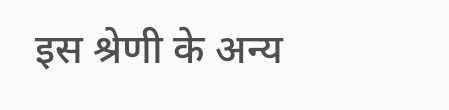इस श्रेणी के अन्य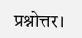प्रश्नोत्तर।